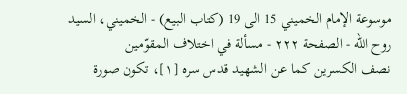موسوعة الإمام الخميني 15 الى 19 (كتاب البيع) - الخميني، السيد روح الله - الصفحة ٢٢٢ - مسألة في اختلاف المقوّمين
نصف الكسرين كما عن الشهيد قدس سره [١]، تكون صورة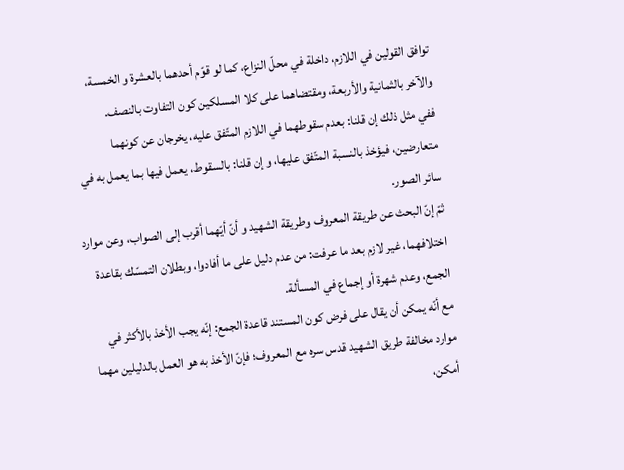توافق القولين في اللازم، داخلة في محلّ النزاع، كما لو قوّم أحدهما بالعشرة و الخمسة، والآخر بالثمانية والأربعة، ومقتضاهما على كلا المسلكين كون التفاوت بالنصف.
ففي مثل ذلك إن قلنا: بعدم سقوطهما في اللازم المتّفق عليه، يخرجان عن كونهما متعارضين، فيؤخذ بالنسبة المتّفق عليها، و إن قلنا: بالسقوط، يعمل فيها بما يعمل به في سائر الصور.
ثمّ إنّ البحث عن طريقة المعروف وطريقة الشهيد و أنّ أيّهما أقرب إلى الصواب، وعن موارد اختلافهما، غير لازم بعد ما عرفت: من عدم دليل على ما أفادوا، وبطلان التمسّك بقاعدة الجمع، وعدم شهرة أو إجماع في المسألة.
مع أنّه يمكن أن يقال على فرض كون المستند قاعدة الجمع: إنّه يجب الأخذ بالأكثر في موارد مخالفة طريق الشهيد قدس سره مع المعروف؛ فإنّ الأخذ به هو العمل بالدليلين مهما أمكن،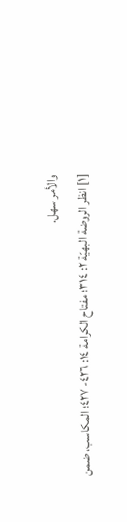والأمر سهل.
[١] انظر الروضة البهيّة ٢: ٣١٤؛ مفتاح الكرامة ١٤: ٤٢٦- ٤٢٧؛ المكاسب، ضمن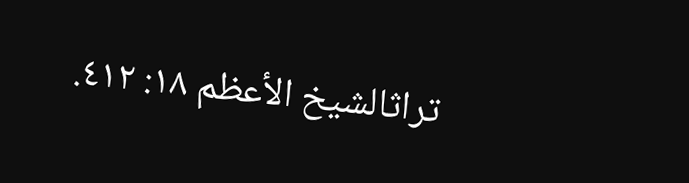تراثالشيخ الأعظم ١٨: ٤١٢.